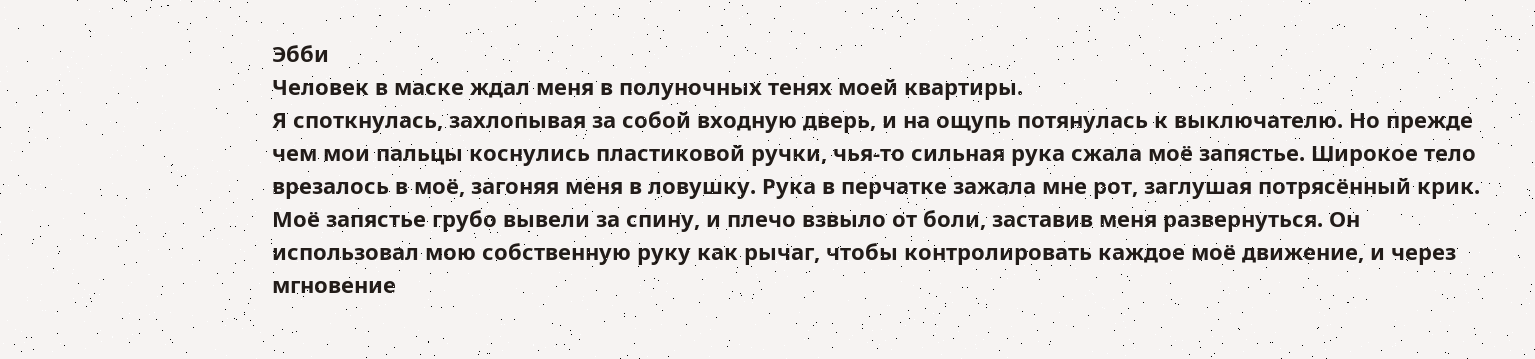Эбби
Человек в маске ждал меня в полуночных тенях моей квартиры.
Я споткнулась, захлопывая за собой входную дверь, и на ощупь потянулась к выключателю. Но прежде чем мои пальцы коснулись пластиковой ручки, чья-то сильная рука сжала моё запястье. Широкое тело врезалось в моё, загоняя меня в ловушку. Рука в перчатке зажала мне рот, заглушая потрясённый крик. Моё запястье грубо вывели за спину, и плечо взвыло от боли, заставив меня развернуться. Он использовал мою собственную руку как рычаг, чтобы контролировать каждое моё движение, и через мгновение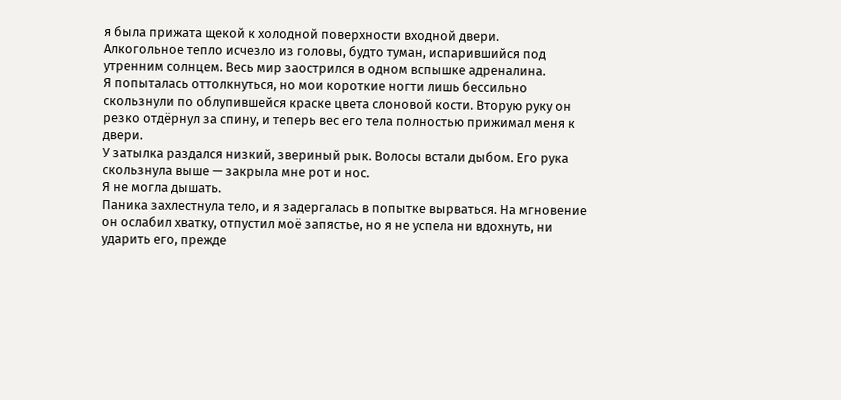я была прижата щекой к холодной поверхности входной двери.
Алкогольное тепло исчезло из головы, будто туман, испарившийся под утренним солнцем. Весь мир заострился в одном вспышке адреналина.
Я попыталась оттолкнуться, но мои короткие ногти лишь бессильно скользнули по облупившейся краске цвета слоновой кости. Вторую руку он резко отдёрнул за спину, и теперь вес его тела полностью прижимал меня к двери.
У затылка раздался низкий, звериный рык. Волосы встали дыбом. Его рука скользнула выше — закрыла мне рот и нос.
Я не могла дышать.
Паника захлестнула тело, и я задергалась в попытке вырваться. На мгновение он ослабил хватку, отпустил моё запястье, но я не успела ни вдохнуть, ни ударить его, прежде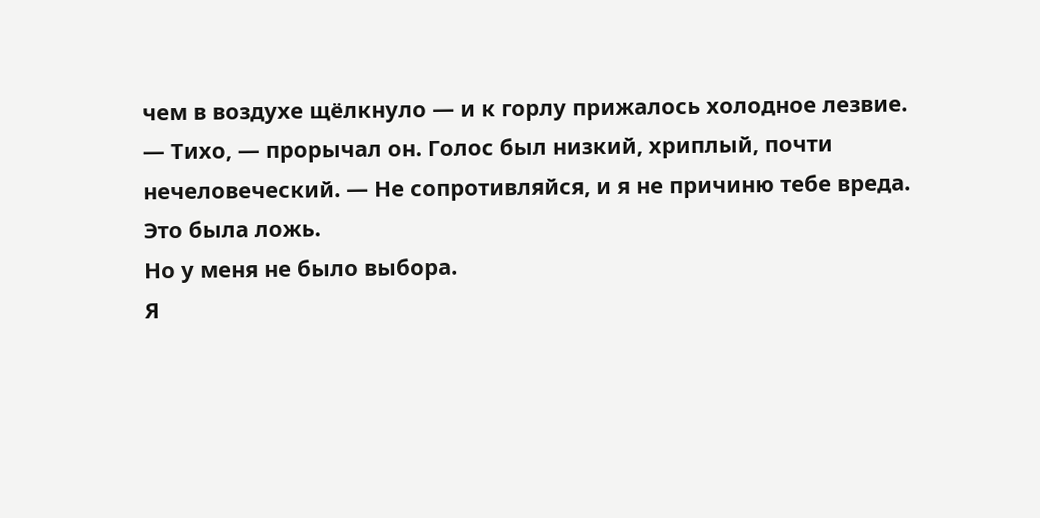чем в воздухе щёлкнуло — и к горлу прижалось холодное лезвие.
— Тихо, — прорычал он. Голос был низкий, хриплый, почти нечеловеческий. — Не сопротивляйся, и я не причиню тебе вреда.
Это была ложь.
Но у меня не было выбора.
Я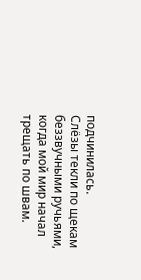подчинилась.
Слёзы текли по щекам беззвучными ручьями, когда мой мир начал трещать по швам.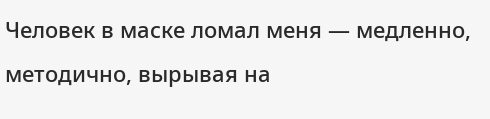Человек в маске ломал меня — медленно, методично, вырывая на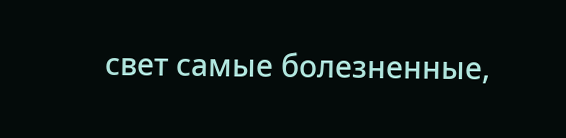свет самые болезненные,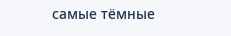самые тёмные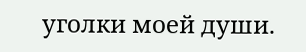уголки моей души.